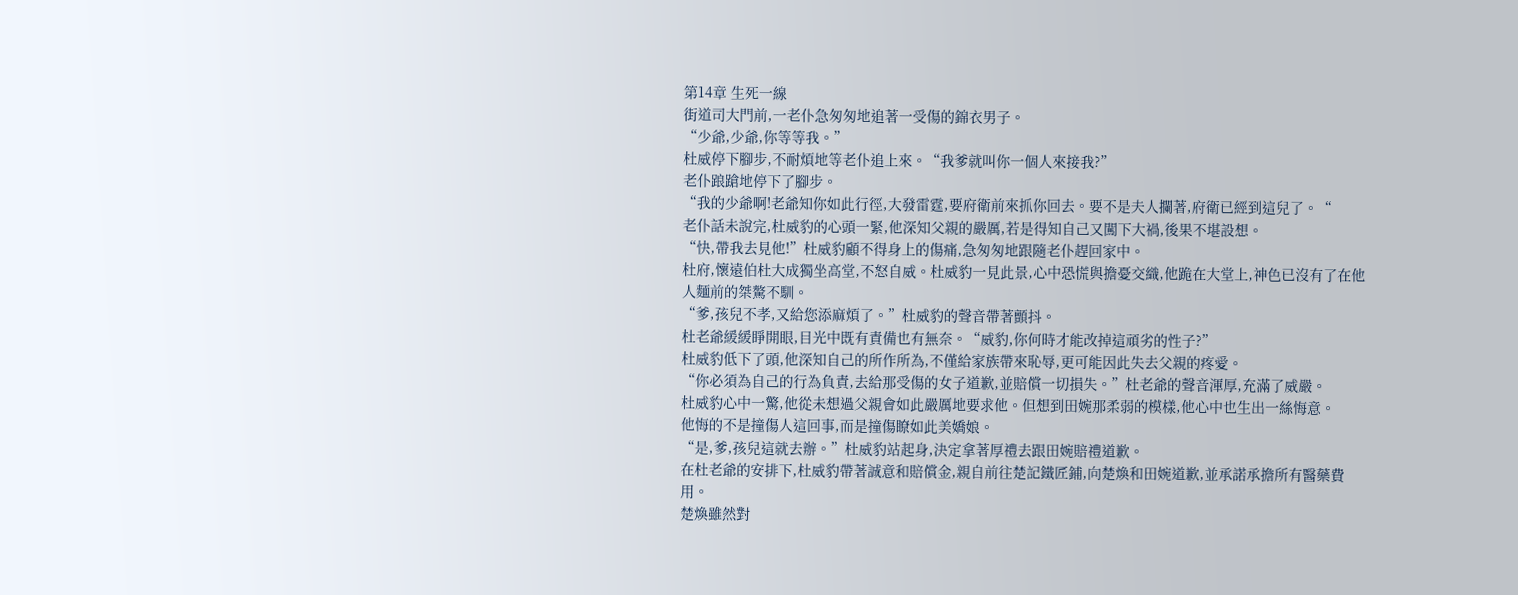第14章 生死一線
街道司大門前,一老仆急匆匆地追著一受傷的錦衣男子。
“少爺,少爺,你等等我。”
杜威停下腳步,不耐煩地等老仆追上來。“我爹就叫你一個人來接我?”
老仆踉蹌地停下了腳步。
“我的少爺啊!老爺知你如此行徑,大發雷霆,要府衛前來抓你回去。要不是夫人攔著,府衛已經到這兒了。“
老仆話未說完,杜威豹的心頭一緊,他深知父親的嚴厲,若是得知自己又闖下大禍,後果不堪設想。
“快,帶我去見他!”杜威豹顧不得身上的傷痛,急匆匆地跟隨老仆趕回家中。
杜府,懷遠伯杜大成獨坐高堂,不怒自威。杜威豹一見此景,心中恐慌與擔憂交織,他跪在大堂上,神色已沒有了在他人麵前的桀驁不馴。
“爹,孩兒不孝,又給您添麻煩了。”杜威豹的聲音帶著顫抖。
杜老爺緩緩睜開眼,目光中既有責備也有無奈。“威豹,你何時才能改掉這頑劣的性子?”
杜威豹低下了頭,他深知自己的所作所為,不僅給家族帶來恥辱,更可能因此失去父親的疼愛。
“你必須為自己的行為負責,去給那受傷的女子道歉,並賠償一切損失。”杜老爺的聲音渾厚,充滿了威嚴。
杜威豹心中一驚,他從未想過父親會如此嚴厲地要求他。但想到田婉那柔弱的模樣,他心中也生出一絲悔意。
他悔的不是撞傷人這回事,而是撞傷瞭如此美嬌娘。
“是,爹,孩兒這就去辦。”杜威豹站起身,決定拿著厚禮去跟田婉賠禮道歉。
在杜老爺的安排下,杜威豹帶著誠意和賠償金,親自前往楚記鐵匠鋪,向楚煥和田婉道歉,並承諾承擔所有醫藥費用。
楚煥雖然對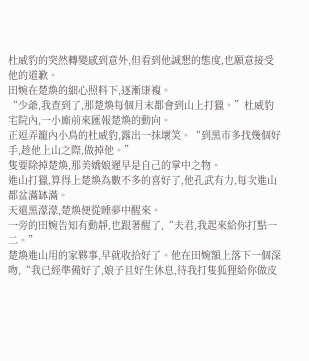杜威豹的突然轉變感到意外,但看到他誠懇的態度,也願意接受他的道歉。
田婉在楚煥的細心照料下,逐漸康複。
“少爺,我查到了,那楚煥每個月末都會到山上打獵。”杜威豹宅院內,一小廝前來匯報楚煥的動向。
正逗弄籠內小鳥的杜威豹,露出一抹壞笑。“到黑市多找幾個好手,趁他上山之際,做掉他。”
隻要除掉楚煥,那美嬌娘遲早是自己的掌中之物。
進山打獵,算得上楚煥為數不多的喜好了,他孔武有力,每次進山都盆滿缽滿。
天還黑濛濛,楚煥便從睡夢中醒來。
一旁的田婉告知有動靜,也跟著醒了,“夫君,我起來給你打點一二。”
楚煥進山用的家夥事,早就收拾好了。他在田婉額上落下一個深吻,“我已經準備好了,娘子且好生休息,待我打隻狐狸給你做皮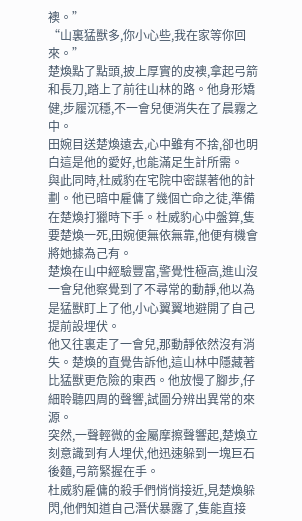襖。”
“山裏猛獸多,你小心些,我在家等你回來。”
楚煥點了點頭,披上厚實的皮襖,拿起弓箭和長刀,踏上了前往山林的路。他身形矯健,步履沉穩,不一會兒便消失在了晨霧之中。
田婉目送楚煥遠去,心中雖有不捨,卻也明白這是他的愛好,也能滿足生計所需。
與此同時,杜威豹在宅院中密謀著他的計劃。他已暗中雇傭了幾個亡命之徒,準備在楚煥打獵時下手。杜威豹心中盤算,隻要楚煥一死,田婉便無依無靠,他便有機會將她據為己有。
楚煥在山中經驗豐富,警覺性極高,進山沒一會兒他察覺到了不尋常的動靜,他以為是猛獸盯上了他,小心翼翼地避開了自己提前設埋伏。
他又往裏走了一會兒,那動靜依然沒有消失。楚煥的直覺告訴他,這山林中隱藏著比猛獸更危險的東西。他放慢了腳步,仔細聆聽四周的聲響,試圖分辨出異常的來源。
突然,一聲輕微的金屬摩擦聲響起,楚煥立刻意識到有人埋伏,他迅速躲到一塊巨石後麵,弓箭緊握在手。
杜威豹雇傭的殺手們悄悄接近,見楚煥躲閃,他們知道自己潛伏暴露了,隻能直接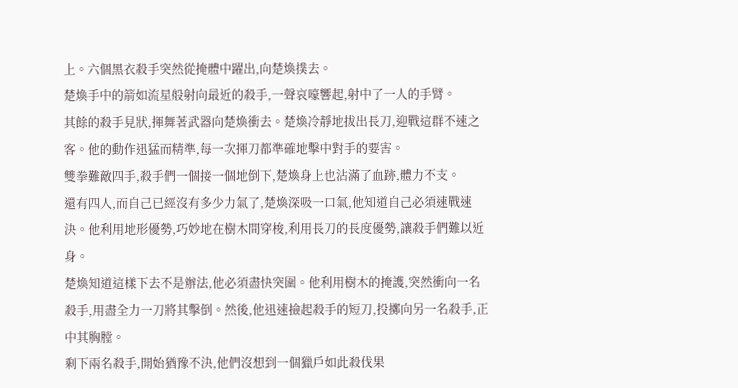上。六個黑衣殺手突然從掩體中躍出,向楚煥撲去。
楚煥手中的箭如流星般射向最近的殺手,一聲哀嚎響起,射中了一人的手臂。
其餘的殺手見狀,揮舞著武器向楚煥衝去。楚煥冷靜地拔出長刀,迎戰這群不速之客。他的動作迅猛而精準,每一次揮刀都準確地擊中對手的要害。
雙拳難敵四手,殺手們一個接一個地倒下,楚煥身上也沾滿了血跡,體力不支。
還有四人,而自己已經沒有多少力氣了,楚煥深吸一口氣,他知道自己必須速戰速決。他利用地形優勢,巧妙地在樹木間穿梭,利用長刀的長度優勢,讓殺手們難以近身。
楚煥知道這樣下去不是辦法,他必須盡快突圍。他利用樹木的掩護,突然衝向一名殺手,用盡全力一刀將其擊倒。然後,他迅速撿起殺手的短刀,投擲向另一名殺手,正中其胸膛。
剩下兩名殺手,開始猶豫不決,他們沒想到一個獵戶如此殺伐果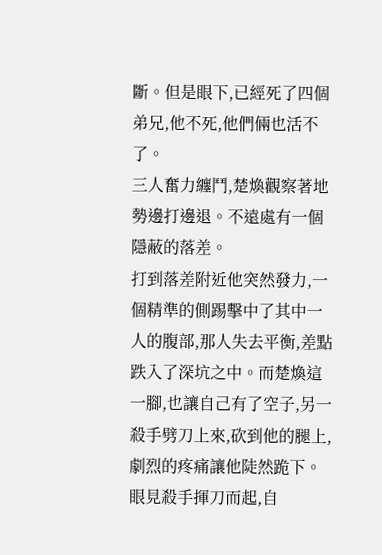斷。但是眼下,已經死了四個弟兄,他不死,他們倆也活不了。
三人奮力纏鬥,楚煥觀察著地勢邊打邊退。不遠處有一個隱蔽的落差。
打到落差附近他突然發力,一個精準的側踢擊中了其中一人的腹部,那人失去平衡,差點跌入了深坑之中。而楚煥這一腳,也讓自己有了空子,另一殺手劈刀上來,砍到他的腿上,劇烈的疼痛讓他陡然跪下。
眼見殺手揮刀而起,自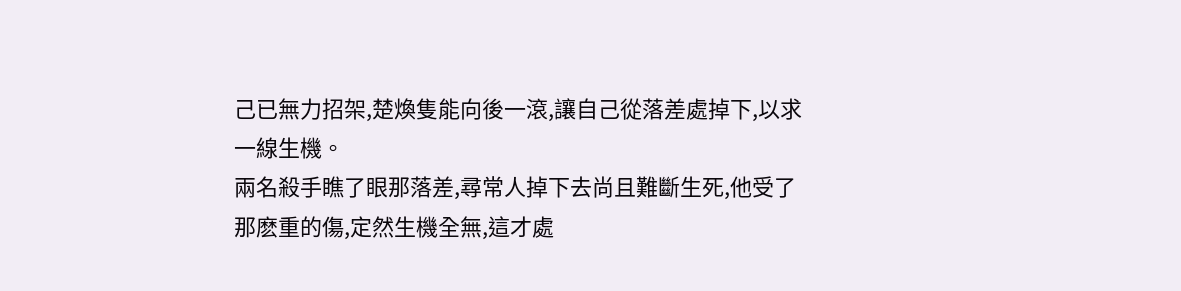己已無力招架,楚煥隻能向後一滾,讓自己從落差處掉下,以求一線生機。
兩名殺手瞧了眼那落差,尋常人掉下去尚且難斷生死,他受了那麽重的傷,定然生機全無,這才處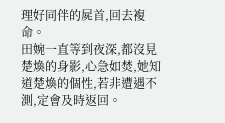理好同伴的屍首,回去複命。
田婉一直等到夜深,都沒見楚煥的身影,心急如焚,她知道楚煥的個性,若非遭遇不測,定會及時返回。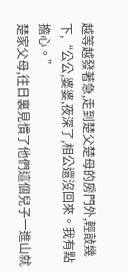越等越發著急,走到楚父楚母的房門外,輕敲幾下,“公公,婆婆,夜深了,相公還沒回來。我有點擔心。”
楚家父母,往日裏見慣了他們這個兒子一進山就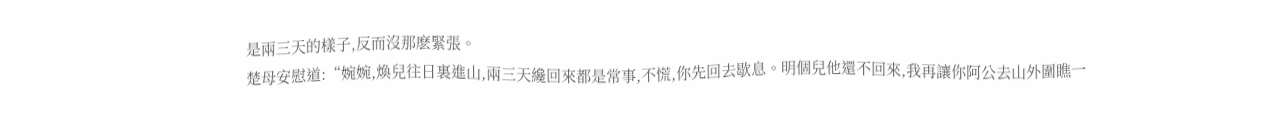是兩三天的樣子,反而沒那麽緊張。
楚母安慰道:“婉婉,煥兒往日裏進山,兩三天纔回來都是常事,不慌,你先回去歇息。明個兒他還不回來,我再讓你阿公去山外圍瞧一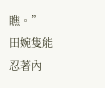瞧。”
田婉隻能忍著內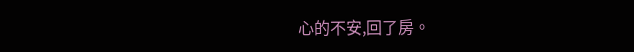心的不安,回了房。